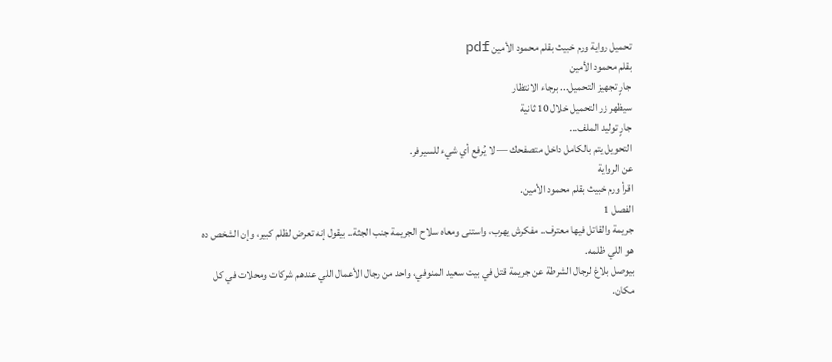تحميل رواية ورم خبيث بقلم محمود الأمين pdf
بقلم محمود الأمين
جارٍ تجهيز التحميل... برجاء الانتظار
سيظهر زر التحميل خلال 10 ثانية
جارٍ توليد الملف...
التحويل يتم بالكامل داخل متصفحك — لا يُرفع أي شيء للسيرفر.
عن الرواية
اقرأ ورم خبيث بقلم محمود الأمين.
الفصل 1
جريمة والقاتل فيها معترف.. مفكرش يهرب، واستنى ومعاه سلاح الجريمة جنب الجثة.. بيقول إنه تعرض لظلم كبير، وإن الشخص ده هو اللي ظلمه.
بيوصل بلاغ لرجال الشرطة عن جريمة قتل في بيت سعيد المنوفي، واحد من رجال الأعمال اللي عندهم شركات ومحلات في كل مكان.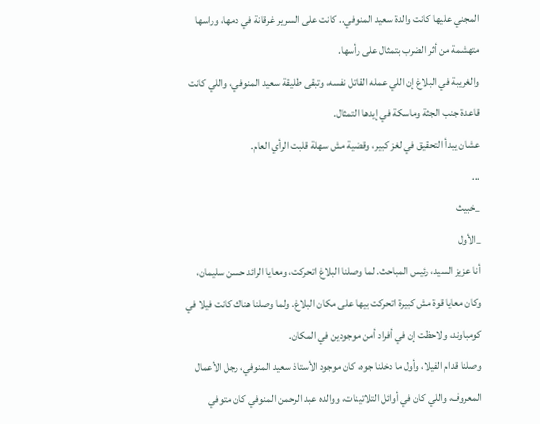المجني عليها كانت والدة سعيد المنوفي.. كانت على السرير غرقانة في دمها، وراسها متهشمة من أثر الضرب بتمثال على رأسها.
والغريبة في البلاغ إن اللي عمله القاتل نفسه، وتبقى طليقة سعيد المنوفي، واللي كانت قاعدة جنب الجثة وماسكة في إيدها التمثال.
عشان يبدأ التحقيق في لغز كبير، وقضية مش سهلة قلبت الرأي العام.
...
_خبيث
_الأول
أنا عزيز السيد، رئيس المباحث. لما وصلنا البلاغ اتحركت، ومعايا الرائد حسن سليمان، وكان معايا قوة مش كبيرة اتحركت بيها على مكان البلاغ. ولما وصلنا هناك كانت فيلا في كومباوند، ولاحظت إن في أفراد أمن موجودين في المكان.
وصلنا قدام الفيلا، وأول ما دخلنا جوه، كان موجود الأستاذ سعيد المنوفي، رجل الأعمال المعروف، واللي كان في أوائل التلاتينات، ووالده عبد الرحمن المنوفي كان متوفي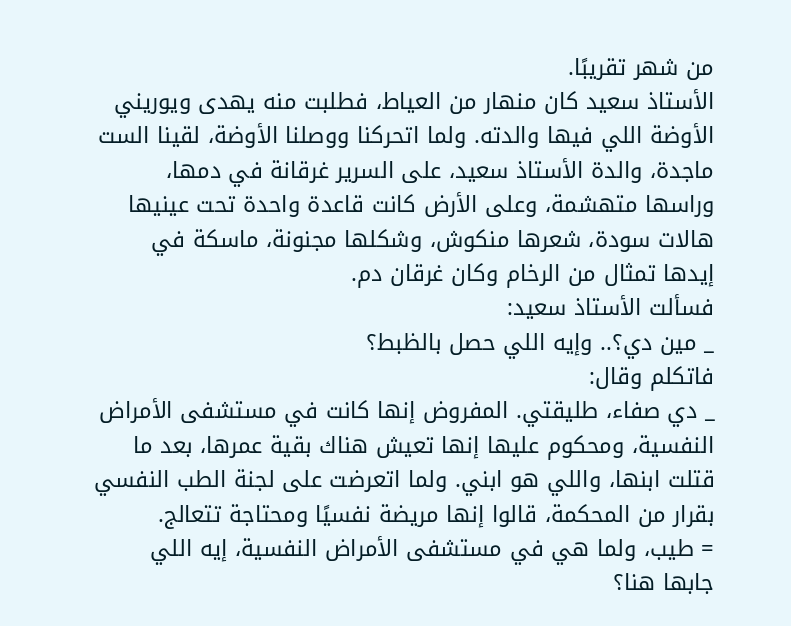من شهر تقريبًا.
الأستاذ سعيد كان منهار من العياط، فطلبت منه يهدى ويوريني الأوضة اللي فيها والدته. ولما اتحركنا ووصلنا الأوضة، لقينا الست ماجدة، والدة الأستاذ سعيد، على السرير غرقانة في دمها، وراسها متهشمة، وعلى الأرض كانت قاعدة واحدة تحت عينيها هالات سودة، شعرها منكوش، وشكلها مجنونة، ماسكة في إيدها تمثال من الرخام وكان غرقان دم.
فسألت الأستاذ سعيد:
_ مين دي؟.. وإيه اللي حصل بالظبط؟
فاتكلم وقال:
_ دي صفاء، طليقتي. المفروض إنها كانت في مستشفى الأمراض النفسية، ومحكوم عليها إنها تعيش هناك بقية عمرها، بعد ما قتلت ابنها، واللي هو ابني. ولما اتعرضت على لجنة الطب النفسي بقرار من المحكمة، قالوا إنها مريضة نفسيًا ومحتاجة تتعالج.
= طيب، ولما هي في مستشفى الأمراض النفسية، إيه اللي جابها هنا؟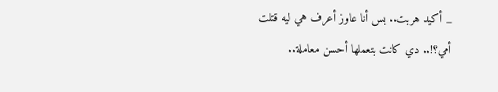_ أكيد هربت.. بس أنا عاوز أعرف هي ليه قتلت أمي؟!.. دي كانت بتعملها أحسن معاملة..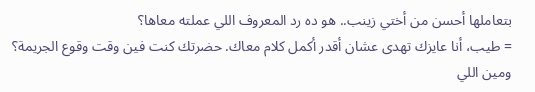بتعاملها أحسن من أختي زينب.. هو ده رد المعروف اللي عملته معاها؟
= طيب، أنا عايزك تهدى عشان أقدر أكمل كلام معاك. حضرتك كنت فين وقت وقوع الجريمة؟ ومين اللي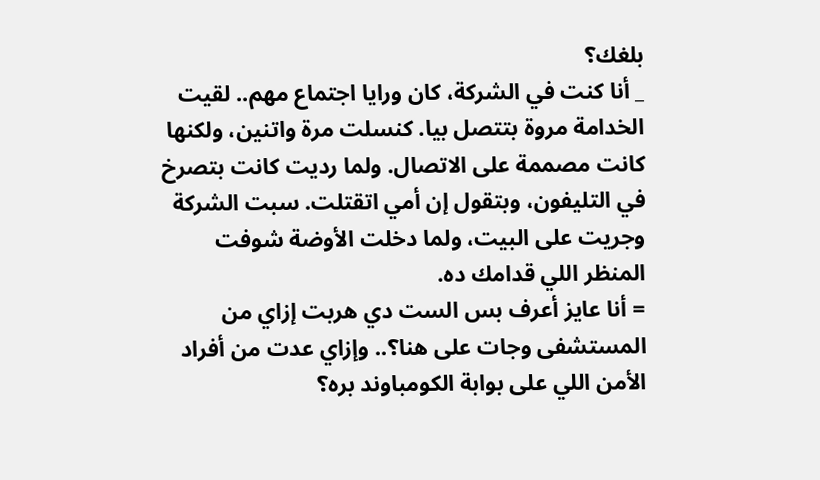بلغك؟
_ أنا كنت في الشركة، كان ورايا اجتماع مهم.. لقيت الخدامة مروة بتتصل بيا. كنسلت مرة واتنين، ولكنها كانت مصممة على الاتصال. ولما رديت كانت بتصرخ في التليفون، وبتقول إن أمي اتقتلت. سبت الشركة وجريت على البيت، ولما دخلت الأوضة شوفت المنظر اللي قدامك ده.
= أنا عايز أعرف بس الست دي هربت إزاي من المستشفى وجات على هنا؟.. وإزاي عدت من أفراد الأمن اللي على بوابة الكومباوند بره؟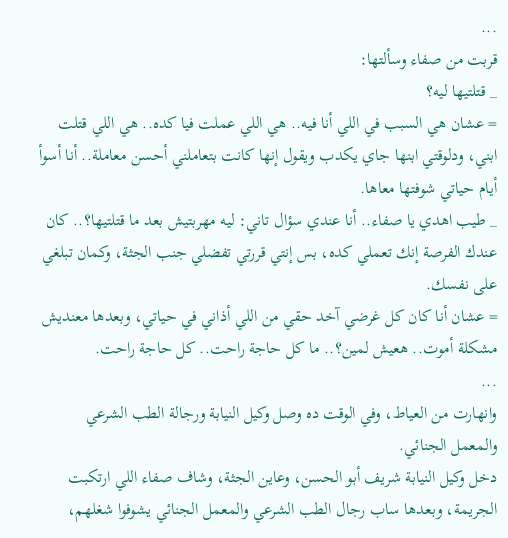...
قربت من صفاء وسألتها:
_ قتلتيها ليه؟
= عشان هي السبب في اللي أنا فيه.. هي اللي عملت فيا كده.. هي اللي قتلت ابني، ودلوقتي ابنها جاي يكدب ويقول إنها كانت بتعاملني أحسن معاملة.. أنا أسوأ أيام حياتي شوفتها معاها.
_ طيب اهدي يا صفاء.. أنا عندي سؤال تاني: ليه مهربتيش بعد ما قتلتيها؟.. كان عندك الفرصة إنك تعملي كده، بس إنتي قررتي تفضلي جنب الجثة، وكمان تبلغي على نفسك.
= عشان أنا كان كل غرضي آخد حقي من اللي أذاني في حياتي، وبعدها معنديش مشكلة أموت.. هعيش لمين؟.. ما كل حاجة راحت.. كل حاجة راحت.
...
وانهارت من العياط، وفي الوقت ده وصل وكيل النيابة ورجالة الطب الشرعي والمعمل الجنائي.
دخل وكيل النيابة شريف أبو الحسن، وعاين الجثة، وشاف صفاء اللي ارتكبت الجريمة، وبعدها ساب رجال الطب الشرعي والمعمل الجنائي يشوفوا شغلهم،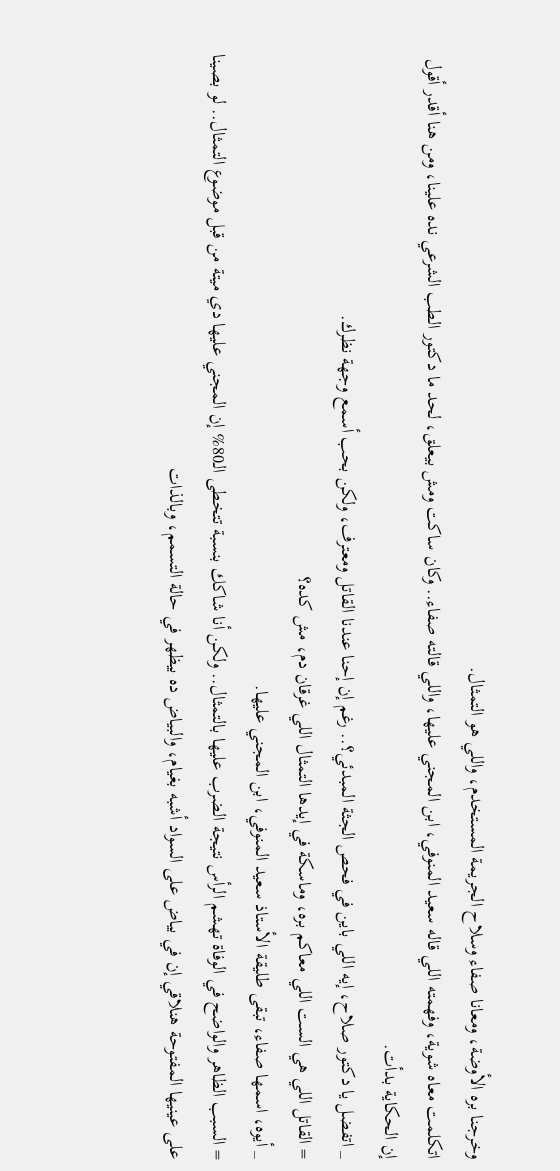وخرجنا بره الأوضة، ومعانا صفاء وسلاح الجريمة المستخدم، واللي هو التمثال.
اتكلمت معاه شوية، وفهمته اللي قاله سعيد المنوفي، ابن المجني عليها، واللي قالته صفاء.. وكان ساكت ومش بيعلق، لحد ما دكتور الطب الشرعي نده علينا، ومن هنا أقدر أقول إن الحكاية بدأت.
_ اتفضل يا دكتور صلاح، إيه اللي باين في فحص الجثة المبدئي؟.. رغم إن إحنا عندنا القاتل ومعترف، ولكن بحب أسمع وجهة نظرك.
= القاتل اللي هي الست اللي معاكم بره، وماسكة في إيدها التمثال اللي غرقان دم، مش كده؟
_ أيوه، اسمها صفاء، تبقى طليقة الأستاذ سعيد المنوفي، ابن المجني عليها.
= السبب الظاهر والواضح في الوفاة تهشم الرأس نتيجة الضرب عليها بالتمثال.. ولكن أنا شاكك بنسبة تتخطى الـ80% إن المجني عليها دي ميتة من قبل موضوع التمثال.. لو بصينا على عينيها المفتوحة هنلاقي إن في بياض على السواد أشبه بغيام، والبياض ده بيظهر في حالة التسمم، وبالذات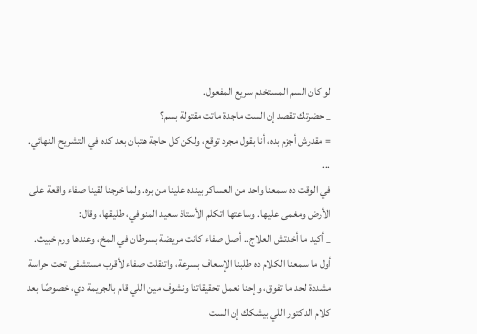لو كان السم المستخدم سريع المفعول.
_ حضرتك تقصد إن الست ماجدة ماتت مقتولة بسم؟
= مقدرش أجزم بده، أنا بقول مجرد توقع، ولكن كل حاجة هتبان بعد كده في التشريح النهائي.
...
في الوقت ده سمعنا واحد من العساكر بينده علينا من بره. ولما خرجنا لقينا صفاء واقعة على الأرض ومغمى عليها. وساعتها اتكلم الأستاذ سعيد المنوفي، طليقها، وقال:
_ أكيد ما أخدتش العلاج.. أصل صفاء كانت مريضة بسرطان في المخ، وعندها ورم خبيث.
أول ما سمعنا الكلام ده طلبنا الإسعاف بسرعة، واتنقلت صفاء لأقرب مستشفى تحت حراسة مشددة لحد ما تفوق، وإحنا نعمل تحقيقاتنا ونشوف مين اللي قام بالجريمة دي، خصوصًا بعد كلام الدكتور اللي بيشكك إن الست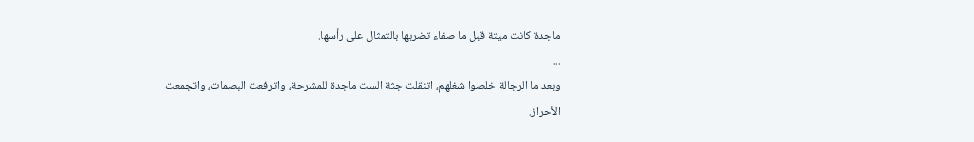ماجدة كانت ميتة قبل ما صفاء تضربها بالتمثال على رأسها.
...
وبعد ما الرجالة خلصوا شغلهم، اتنقلت جثة الست ماجدة للمشرحة، واترفعت البصمات، واتجمعت الأحراز.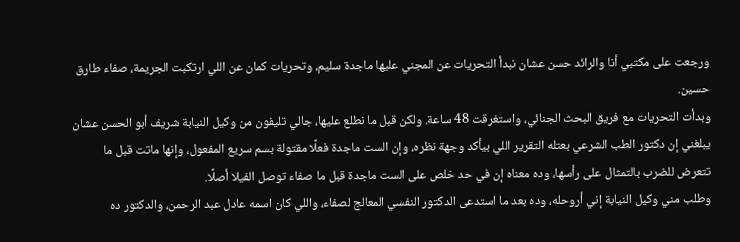ورجعت على مكتبي أنا والرائد حسن عشان نبدأ التحريات عن المجني عليها ماجدة سليم، وتحريات كمان عن اللي ارتكبت الجريمة، صفاء طارق حسين.
وبدأت التحريات مع فريق البحث الجنائي، واستغرقت 48 ساعة. ولكن قبل ما نطلع عليها، جالي تليفون من وكيل النيابة شريف أبو الحسن عشان يبلغني إن دكتور الطب الشرعي بعتله التقرير اللي بيأكد وجهة نظره، وإن الست ماجدة فعلًا مقتولة بسم سريع المفعول، وإنها ماتت قبل ما تتعرض للضرب بالتمثال على رأسها، وده معناه إن في حد خلص على الست ماجدة قبل ما صفاء توصل الفيلا أصلًا.
وطلب مني وكيل النيابة إني أروحله، وده بعد ما استدعى الدكتور النفسي المعالج لصفاء، واللي كان اسمه عادل عبد الرحمن، والدكتور ده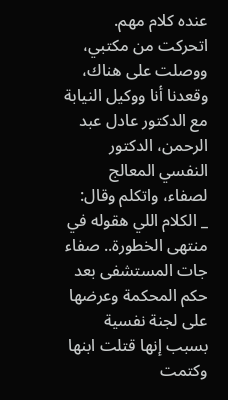عنده كلام مهم.
اتحركت من مكتبي، ووصلت على هناك، وقعدنا أنا ووكيل النيابة مع الدكتور عادل عبد الرحمن، الدكتور النفسي المعالج لصفاء، واتكلم وقال:
_ الكلام اللي هقوله في منتهى الخطورة.. صفاء جات المستشفى بعد حكم المحكمة وعرضها على لجنة نفسية بسبب إنها قتلت ابنها وكتمت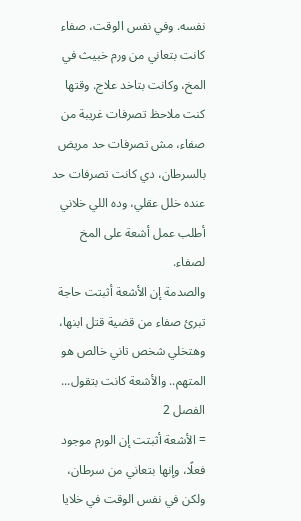نفسه. وفي نفس الوقت، صفاء كانت بتعاني من ورم خبيث في المخ، وكانت بتاخد علاج. وقتها كنت ملاحظ تصرفات غريبة من صفاء، مش تصرفات حد مريض بالسرطان، دي كانت تصرفات حد عنده خلل عقلي، وده اللي خلاني أطلب عمل أشعة على المخ لصفاء.
والصدمة إن الأشعة أثبتت حاجة تبرئ صفاء من قضية قتل ابنها، وهتخلي شخص تاني خالص هو المتهم.. والأشعة كانت بتقول...
الفصل 2
= الأشعة أثبتت إن الورم موجود فعلًا، وإنها بتعاني من سرطان، ولكن في نفس الوقت في خلايا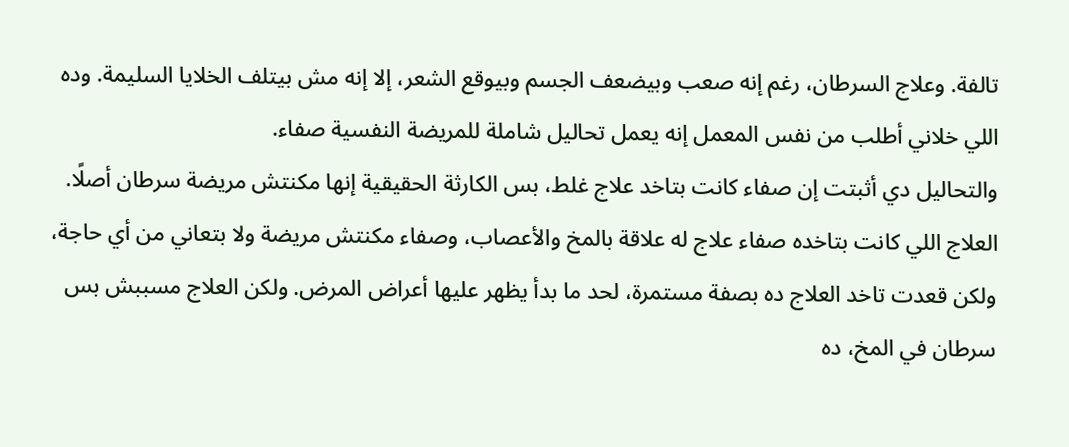تالفة. وعلاج السرطان، رغم إنه صعب وبيضعف الجسم وبيوقع الشعر، إلا إنه مش بيتلف الخلايا السليمة. وده اللي خلاني أطلب من نفس المعمل إنه يعمل تحاليل شاملة للمريضة النفسية صفاء.
والتحاليل دي أثبتت إن صفاء كانت بتاخد علاج غلط، بس الكارثة الحقيقية إنها مكنتش مريضة سرطان أصلًا. العلاج اللي كانت بتاخده صفاء علاج له علاقة بالمخ والأعصاب، وصفاء مكنتش مريضة ولا بتعاني من أي حاجة، ولكن قعدت تاخد العلاج ده بصفة مستمرة، لحد ما بدأ يظهر عليها أعراض المرض. ولكن العلاج مسببش بس سرطان في المخ، ده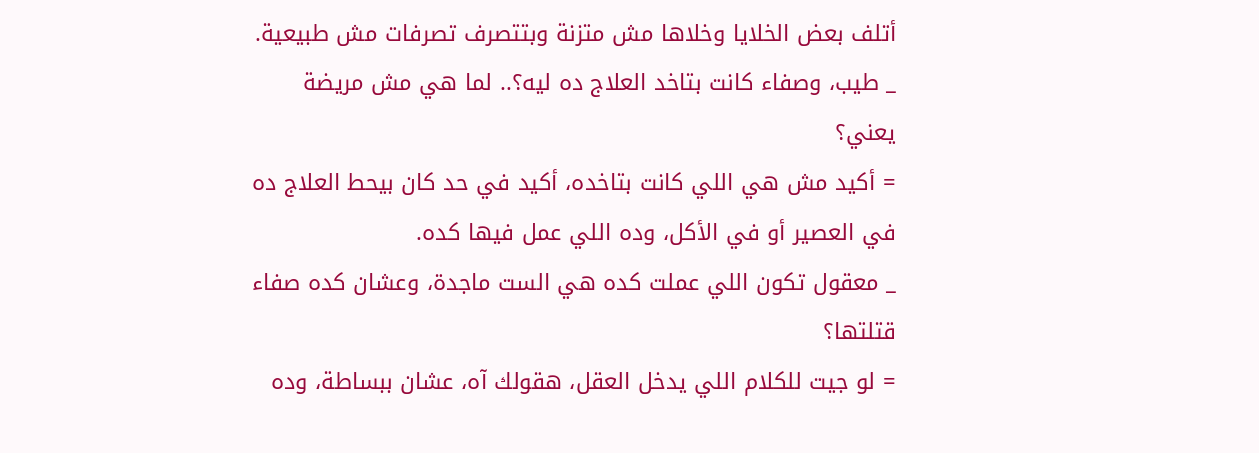أتلف بعض الخلايا وخلاها مش متزنة وبتتصرف تصرفات مش طبيعية.
_ طيب، وصفاء كانت بتاخد العلاج ده ليه؟.. لما هي مش مريضة يعني؟
= أكيد مش هي اللي كانت بتاخده، أكيد في حد كان بيحط العلاج ده في العصير أو في الأكل، وده اللي عمل فيها كده.
_ معقول تكون اللي عملت كده هي الست ماجدة، وعشان كده صفاء قتلتها؟
= لو جيت للكلام اللي يدخل العقل، هقولك آه، عشان ببساطة، وده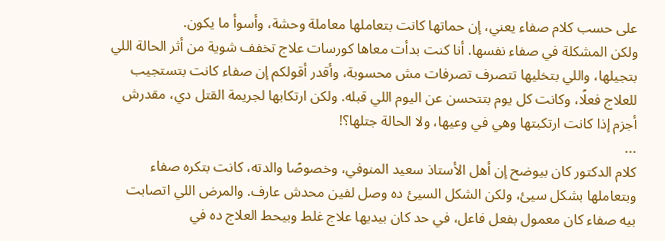على حسب كلام صفاء يعني، إن حماتها كانت بتعاملها معاملة وحشة، وأسوأ ما يكون.
ولكن المشكلة في صفاء نفسها. أنا كنت بدأت معاها كورسات علاج تخفف شوية من أثر الحالة اللي بتجيلها، واللي بتخليها تتصرف تصرفات مش محسوبة، وأقدر أقولكم إن صفاء كانت بتستجيب للعلاج فعلًا، وكانت كل يوم بتتحسن عن اليوم اللي قبله. ولكن ارتكابها لجريمة القتل دي، مقدرش أجزم إذا كانت ارتكبتها وهي في وعيها، ولا الحالة جتلها؟!
...
كلام الدكتور كان بيوضح إن أهل الأستاذ سعيد المنوفي، وخصوصًا والدته، كانت بتكره صفاء وبتعاملها بشكل سيئ، ولكن الشكل السيئ ده وصل لفين محدش عارف. والمرض اللي اتصابت بيه صفاء كان معمول بفعل فاعل، في حد كان بيديها علاج غلط وبيحط العلاج ده في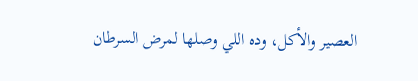العصير والأكل، وده اللي وصلها لمرض السرطان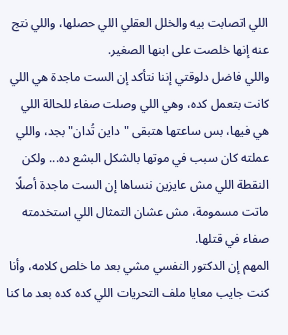اللي اتصابت بيه والخلل العقلي اللي حصلها، واللي نتج عنه إنها خلصت على ابنها الصغير.
واللي فاضل دلوقتي إننا نتأكد إن الست ماجدة هي اللي كانت بتعمل كده، وهي اللي وصلت صفاء للحالة اللي هي فيها، بس ساعتها هتبقى "داين تُدان" بجد، واللي عملته كان سبب في موتها بالشكل البشع ده... ولكن النقطة اللي مش عايزين ننساها إن الست ماجدة أصلًا ماتت مسمومة، مش عشان التمثال اللي استخدمته صفاء في قتلها.
المهم إن الدكتور النفسي مشي بعد ما خلص كلامه، وأنا كنت جايب معايا ملف التحريات اللي كده كده بعد ما كنا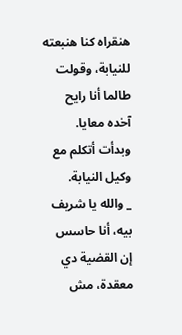هنقراه كنا هنبعته للنيابة، وقولت طالما أنا رايح آخده معايا. وبدأت أتكلم مع وكيل النيابة.
_ والله يا شريف بيه، أنا حاسس إن القضية دي معقدة، مش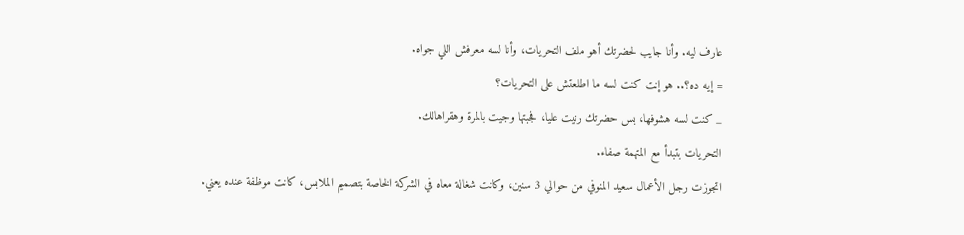عارف ليه. وأنا جايب لحضرتك أهو ملف التحريات، وأنا لسه معرفش اللي جواه.
= إيه ده؟.. هو إنت كنت لسه ما اطلعتش على التحريات؟
_ كنت لسه هشوفها، بس حضرتك رنيت عليا، فجبتها وجيت بالمرة وهقراهالك.
التحريات بتبدأ مع المتهمة صفاء.
اتجوزت رجل الأعمال سعيد المنوفي من حوالي 3 سنين، وكانت شغالة معاه في الشركة الخاصة بتصميم الملابس، كانت موظفة عنده يعني.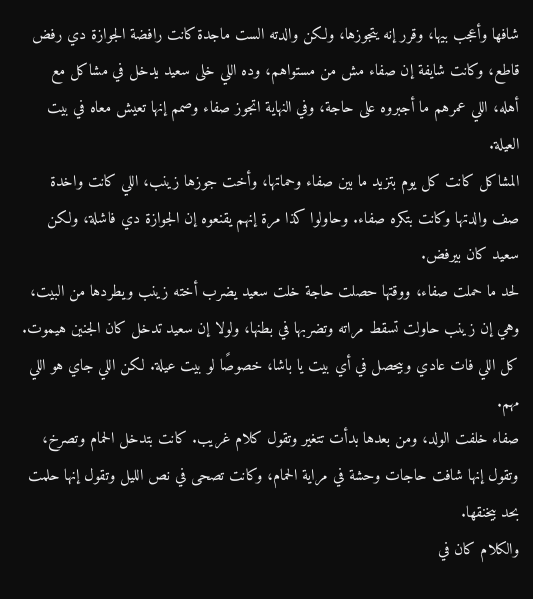شافها وأعجب بيها، وقرر إنه يتجوزها، ولكن والدته الست ماجدة كانت رافضة الجوازة دي رفض قاطع، وكانت شايفة إن صفاء مش من مستواهم، وده اللي خلى سعيد يدخل في مشاكل مع أهله، اللي عمرهم ما أجبروه على حاجة، وفي النهاية اتجوز صفاء وصمم إنها تعيش معاه في بيت العيلة.
المشاكل كانت كل يوم بتزيد ما بين صفاء وحماتها، وأخت جوزها زينب، اللي كانت واخدة صف والدتها وكانت بتكره صفاء. وحاولوا كذا مرة إنهم يقنعوه إن الجوازة دي فاشلة، ولكن سعيد كان بيرفض.
لحد ما حملت صفاء، ووقتها حصلت حاجة خلت سعيد يضرب أخته زينب ويطردها من البيت، وهي إن زينب حاولت تسقط مراته وتضربها في بطنها، ولولا إن سعيد تدخل كان الجنين هيموت.
كل اللي فات عادي وبيحصل في أي بيت يا باشا، خصوصًا لو بيت عيلة. لكن اللي جاي هو اللي مهم.
صفاء خلفت الولد، ومن بعدها بدأت تتغير وتقول كلام غريب. كانت بتدخل الحمام وتصرخ، وتقول إنها شافت حاجات وحشة في مراية الحمام، وكانت تصحى في نص الليل وتقول إنها حلمت بحد بيخنقها.
والكلام كان في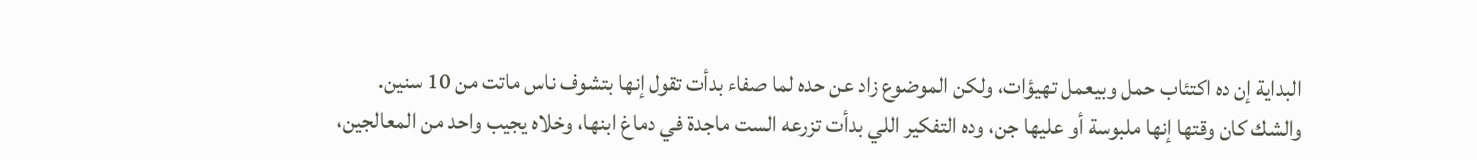البداية إن ده اكتئاب حمل وبيعمل تهيؤات، ولكن الموضوع زاد عن حده لما صفاء بدأت تقول إنها بتشوف ناس ماتت من 10 سنين.
والشك كان وقتها إنها ملبوسة أو عليها جن، وده التفكير اللي بدأت تزرعه الست ماجدة في دماغ ابنها، وخلاه يجيب واحد من المعالجين،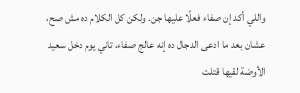واللي أكد إن صفاء فعلًا عليها جن. ولكن كل الكلام ده مش صح، عشان بعد ما ادعى الدجال ده إنه عالج صفاء، تاني يوم دخل سعيد الأوضة لقيها قتلت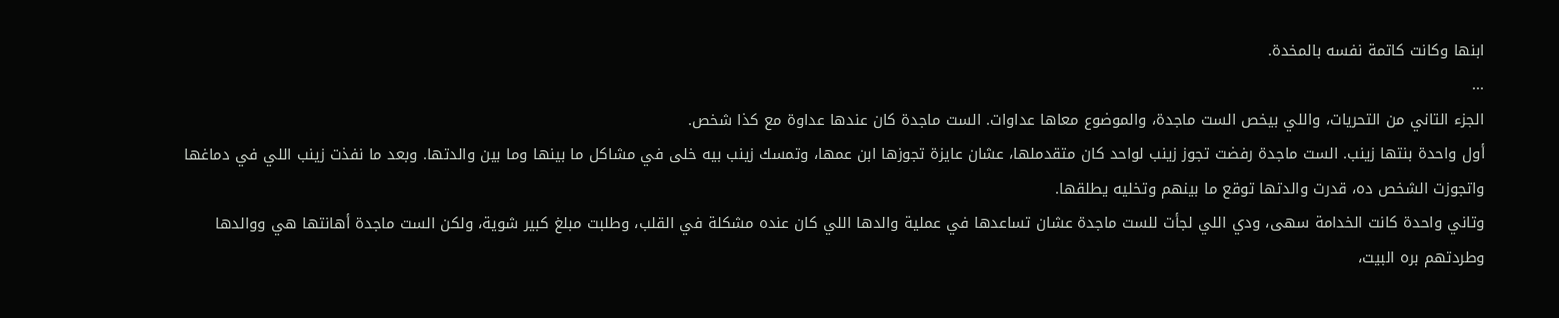ابنها وكانت كاتمة نفسه بالمخدة.
...
الجزء التاني من التحريات، واللي بيخص الست ماجدة، والموضوع معاها عداوات. الست ماجدة كان عندها عداوة مع كذا شخص.
أول واحدة بنتها زينب. الست ماجدة رفضت تجوز زينب لواحد كان متقدملها، عشان عايزة تجوزها ابن عمها، وتمسك زينب بيه خلى في مشاكل ما بينها وما بين والدتها. وبعد ما نفذت زينب اللي في دماغها واتجوزت الشخص ده، قدرت والدتها توقع ما بينهم وتخليه يطلقها.
وتاني واحدة كانت الخدامة سهى، ودي اللي لجأت للست ماجدة عشان تساعدها في عملية والدها اللي كان عنده مشكلة في القلب، وطلبت مبلغ كبير شوية، ولكن الست ماجدة أهانتها هي ووالدها وطردتهم بره البيت،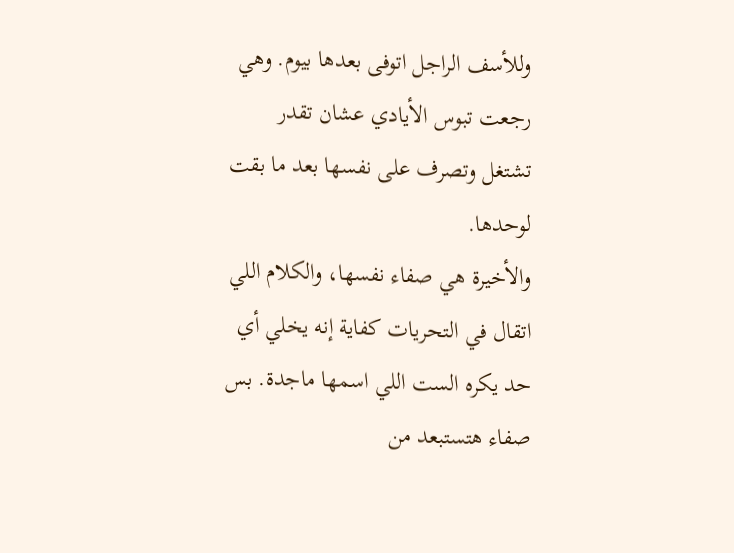وللأسف الراجل اتوفى بعدها بيوم. وهي رجعت تبوس الأيادي عشان تقدر تشتغل وتصرف على نفسها بعد ما بقت لوحدها.
والأخيرة هي صفاء نفسها، والكلام اللي اتقال في التحريات كفاية إنه يخلي أي حد يكره الست اللي اسمها ماجدة. بس صفاء هتستبعد من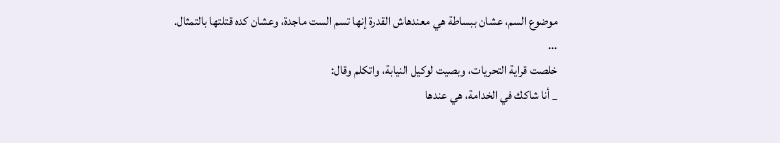موضوع السم، عشان ببساطة هي معندهاش القدرة إنها تسم الست ماجدة، وعشان كده قتلتها بالتمثال.
...
خلصت قراية التحريات، وبصيت لوكيل النيابة، واتكلم وقال:
_ أنا شاكك في الخدامة، هي عندها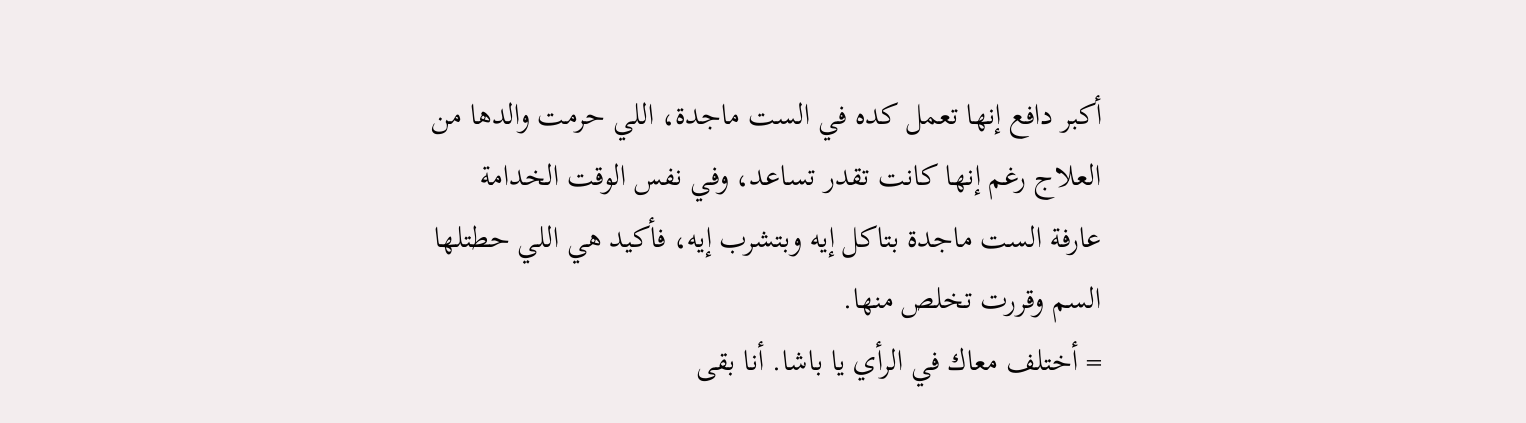أكبر دافع إنها تعمل كده في الست ماجدة، اللي حرمت والدها من العلاج رغم إنها كانت تقدر تساعد، وفي نفس الوقت الخدامة عارفة الست ماجدة بتاكل إيه وبتشرب إيه، فأكيد هي اللي حطتلها السم وقررت تخلص منها.
= أختلف معاك في الرأي يا باشا. أنا بقى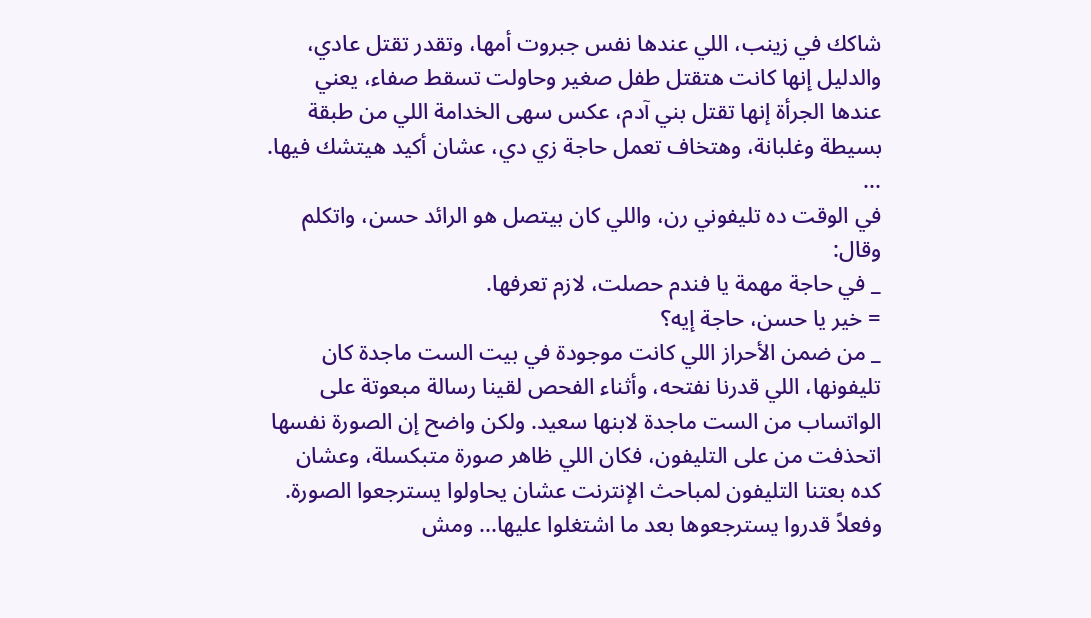شاكك في زينب، اللي عندها نفس جبروت أمها، وتقدر تقتل عادي، والدليل إنها كانت هتقتل طفل صغير وحاولت تسقط صفاء، يعني عندها الجرأة إنها تقتل بني آدم، عكس سهى الخدامة اللي من طبقة بسيطة وغلبانة، وهتخاف تعمل حاجة زي دي، عشان أكيد هيتشك فيها.
...
في الوقت ده تليفوني رن، واللي كان بيتصل هو الرائد حسن، واتكلم وقال:
_ في حاجة مهمة يا فندم حصلت، لازم تعرفها.
= خير يا حسن، حاجة إيه؟
_ من ضمن الأحراز اللي كانت موجودة في بيت الست ماجدة كان تليفونها، اللي قدرنا نفتحه، وأثناء الفحص لقينا رسالة مبعوتة على الواتساب من الست ماجدة لابنها سعيد. ولكن واضح إن الصورة نفسها اتحذفت من على التليفون، فكان اللي ظاهر صورة متبكسلة، وعشان كده بعتنا التليفون لمباحث الإنترنت عشان يحاولوا يسترجعوا الصورة. وفعلاً قدروا يسترجعوها بعد ما اشتغلوا عليها... ومش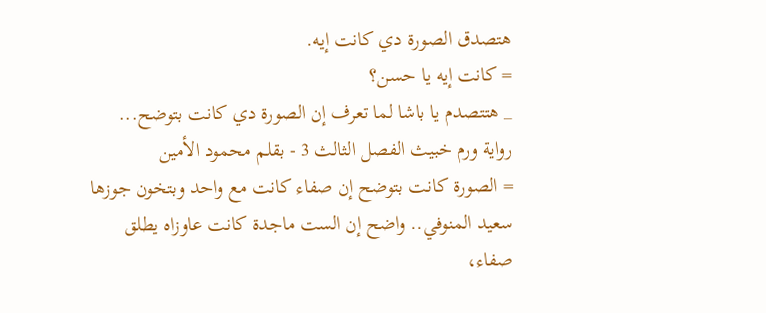هتصدق الصورة دي كانت إيه.
= كانت إيه يا حسن؟
_ هتتصدم يا باشا لما تعرف إن الصورة دي كانت بتوضح...
رواية ورم خبيث الفصل الثالث 3 - بقلم محمود الأمين
= الصورة كانت بتوضح إن صفاء كانت مع واحد وبتخون جوزها سعيد المنوفي.. واضح إن الست ماجدة كانت عاوزاه يطلق صفاء،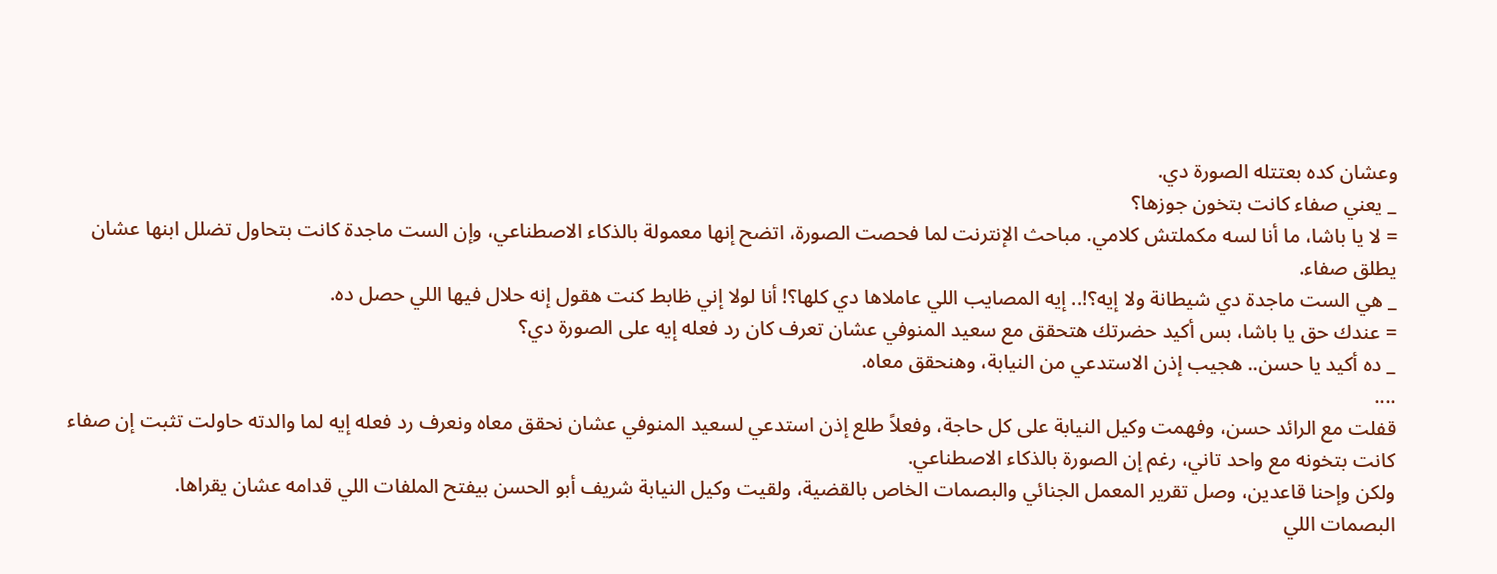وعشان كده بعتتله الصورة دي.
_ يعني صفاء كانت بتخون جوزها؟
= لا يا باشا، ما أنا لسه مكملتش كلامي. مباحث الإنترنت لما فحصت الصورة، اتضح إنها معمولة بالذكاء الاصطناعي، وإن الست ماجدة كانت بتحاول تضلل ابنها عشان يطلق صفاء.
_ هي الست ماجدة دي شيطانة ولا إيه؟!.. إيه المصايب اللي عاملاها دي كلها؟! أنا لولا إني ظابط كنت هقول إنه حلال فيها اللي حصل ده.
= عندك حق يا باشا، بس أكيد حضرتك هتحقق مع سعيد المنوفي عشان تعرف كان رد فعله إيه على الصورة دي؟
_ ده أكيد يا حسن.. هجيب إذن الاستدعي من النيابة، وهنحقق معاه.
....
قفلت مع الرائد حسن، وفهمت وكيل النيابة على كل حاجة، وفعلاً طلع إذن استدعي لسعيد المنوفي عشان نحقق معاه ونعرف رد فعله إيه لما والدته حاولت تثبت إن صفاء كانت بتخونه مع واحد تاني، رغم إن الصورة بالذكاء الاصطناعي.
ولكن وإحنا قاعدين، وصل تقرير المعمل الجنائي والبصمات الخاص بالقضية، ولقيت وكيل النيابة شريف أبو الحسن بيفتح الملفات اللي قدامه عشان يقراها.
البصمات اللي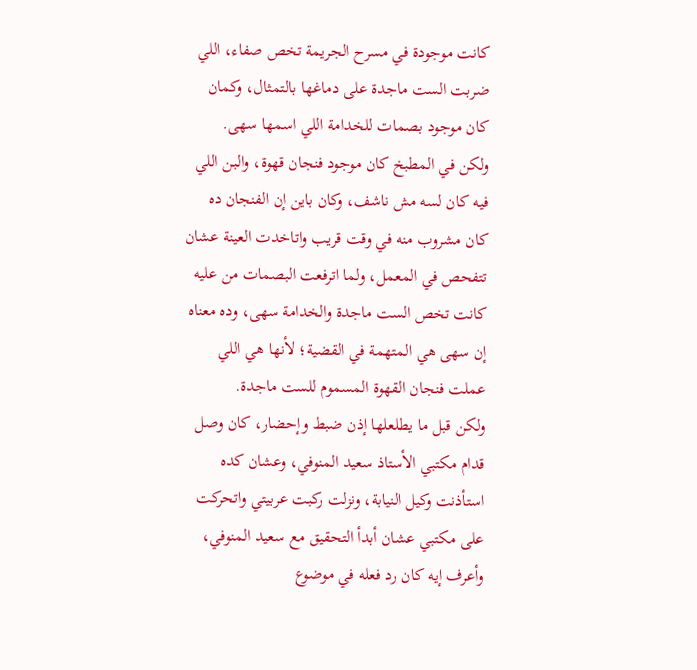كانت موجودة في مسرح الجريمة تخص صفاء، اللي ضربت الست ماجدة على دماغها بالتمثال، وكمان كان موجود بصمات للخدامة اللي اسمها سهى.
ولكن في المطبخ كان موجود فنجان قهوة، والبن اللي فيه كان لسه مش ناشف، وكان باين إن الفنجان ده كان مشروب منه في وقت قريب واتاخدت العينة عشان تتفحص في المعمل، ولما اترفعت البصمات من عليه كانت تخص الست ماجدة والخدامة سهى، وده معناه إن سهى هي المتهمة في القضية؛ لأنها هي اللي عملت فنجان القهوة المسموم للست ماجدة.
ولكن قبل ما يطلعلها إذن ضبط وإحضار، كان وصل قدام مكتبي الأستاذ سعيد المنوفي، وعشان كده استأذنت وكيل النيابة، ونزلت ركبت عربيتي واتحركت على مكتبي عشان أبدأ التحقيق مع سعيد المنوفي، وأعرف إيه كان رد فعله في موضوع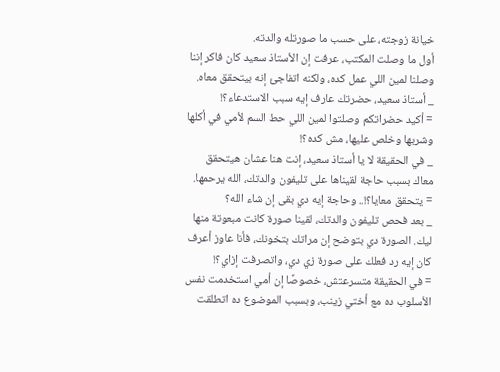خيانة زوجته، على حسب ما صورتله والدته.
أول ما وصلت المكتب، عرفت إن الأستاذ سعيد كان فاكر إننا وصلنا لمين اللي عمل كده، ولكنه اتفاجئ إنه بيتحقق معاه.
_ أستاذ سعيد، حضرتك عارف إيه سبب الاستدعاء؟!
= أكيد حضراتكم وصلتوا لمين اللي حط السم لأمي في أكلها وشربها وخلص عليها، مش كده؟!
_ في الحقيقة لا يا أستاذ سعيد، إنت هنا عشان هيتحقق معاك بسبب حاجة لقيناها على تليفون والدتك، الله يرحمها.
= يتحقق معايا؟!.. وحاجة إيه دي بقى إن شاء الله؟
_ بعد فحص تليفون والدتك، لقينا صورة كانت مبعوتة منها ليك. الصورة دي بتوضح إن مراتك بتخونك، فأنا عاوز أعرف كان إيه رد فعلك على صورة زي دي، واتصرفت إزاي؟!
= في الحقيقة متسرعتش، خصوصًا إن أمي استخدمت نفس الأسلوب ده مع أختي زينب، وبسبب الموضوع ده اتطلقت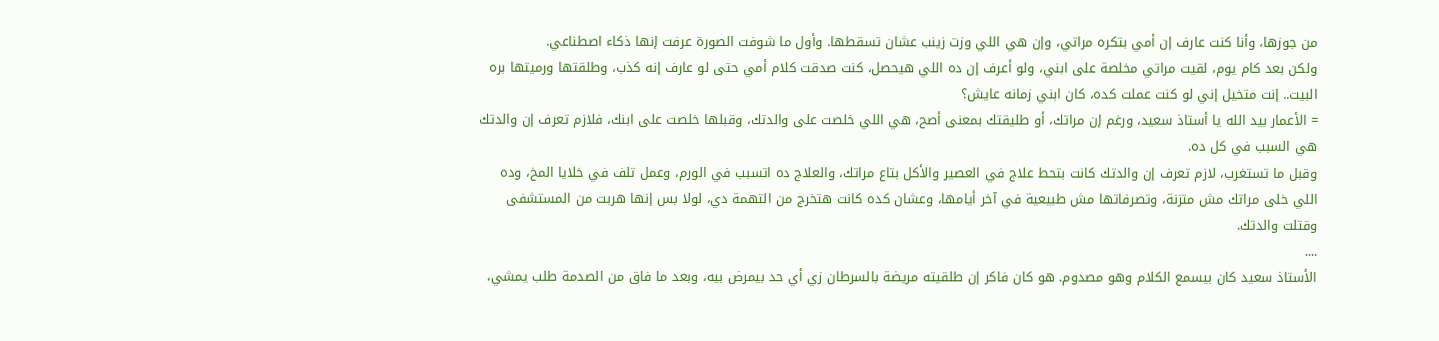من جوزها، وأنا كنت عارف إن أمي بتكره مراتي، وإن هي اللي وزت زينب عشان تسقطها. وأول ما شوفت الصورة عرفت إنها ذكاء اصطناعي.
ولكن بعد كام يوم، لقيت مراتي مخلصة على ابني، ولو أعرف إن ده اللي هيحصل، كنت صدقت كلام أمي حتى لو عارف إنه كذب، وطلقتها ورميتها بره البيت.. إنت متخيل إني لو كنت عملت كده، كان ابني زمانه عايش؟
= الأعمار بيد الله يا أستاذ سعيد، ورغم إن مراتك، أو طليقتك بمعنى أصح، هي اللي خلصت على والدتك، وقبلها خلصت على ابنك، فلازم تعرف إن والدتك هي السبب في كل ده.
وقبل ما تستغرب، لازم تعرف إن والدتك كانت بتحط علاج في العصير والأكل بتاع مراتك، والعلاج ده اتسبب في الورم، وعمل تلف في خلايا المخ، وده اللي خلى مراتك مش متزنة، وتصرفاتها مش طبيعية في آخر أيامها، وعشان كده كانت هتخرج من التهمة دي، لولا بس إنها هربت من المستشفى وقتلت والدتك.
....
الأستاذ سعيد كان بيسمع الكلام وهو مصدوم. هو كان فاكر إن طلقيته مريضة بالسرطان زي أي حد بيمرض بيه، وبعد ما فاق من الصدمة طلب يمشي،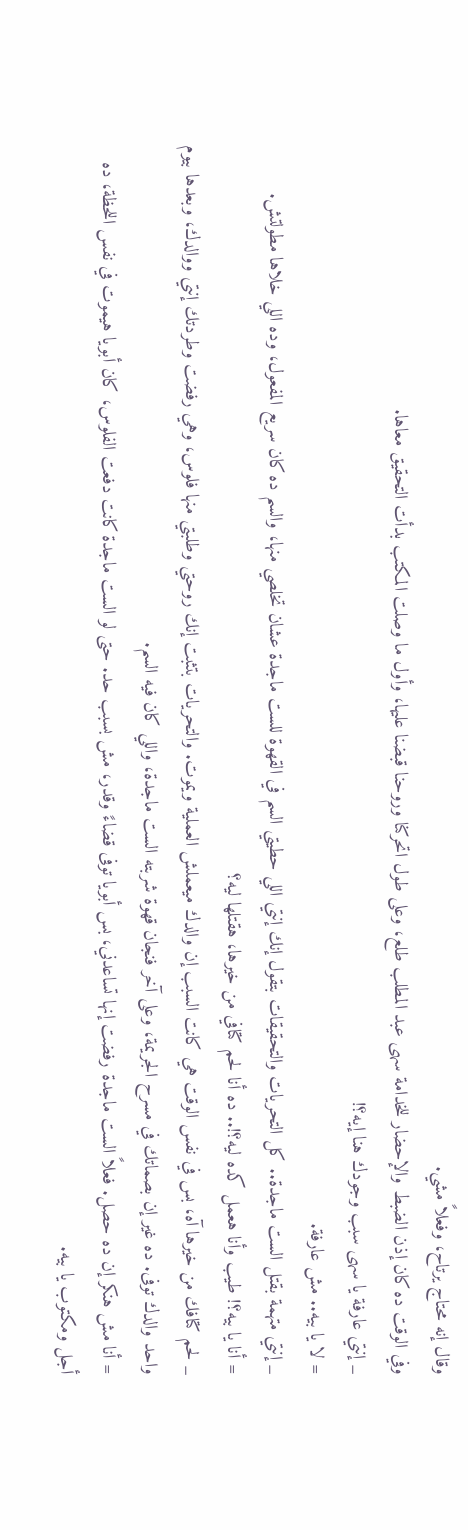وقال إنه محتاج يرتاح، وفعلاً مشي.
وفي الوقت ده كان إذن الضبط والإحضار للخدامة سهى عبد المطلب طلع، وعلى طول اتحركنا وروحنا قبضنا عليها، وأول ما وصلت المكتب بدأت التحقيق معاها.
_ إنتي عارفة يا سهى سبب وجودك هنا إيه؟!
= لا يا بيه.. مش عارفة.
_ إنتي متهمة بقتل الست ماجدة.. كل التحريات والتحقيقات بتقول إنك إنتي اللي حطيتي السم في القهوة للست ماجدة عشان تخلصي منها، والسم ده كان سريع المفعول، وده اللي خلاها مطولتش.
= أنا يا بيه؟! طيب وأنا هعمل كده ليه؟!.. ده أنا لحم كتافي من خيرها، هقتلها ليه؟
_ لحم كتافك من خيرها آه، بس في نفس الوقت هي كانت السبب إن والدك ميعملش العملية ويموت. والتحريات بتثبت إنك روحتي وطلبتي منها فلوس، وهي رفضت وطردتك إنتي ووالدك، وبعدها بيوم واحد والدك توفى. ده غير إن بصماتك في مسرح الجريمة، وعلى آخر فنجان قهوة شربته الست ماجدة، واللي كان فيه السم.
= أنا مش هنكر إن ده حصل. فعلاً الست ماجدة رفضت إنها تساعدني، بس أبويا توفى قضاءً وقدر، مش بسبب حد. حتى لو الست ماجدة كانت دفعت الفلوس، كان أبويا هيموت في نفس اللحظة، ده أجل ومكتوب يا بيه.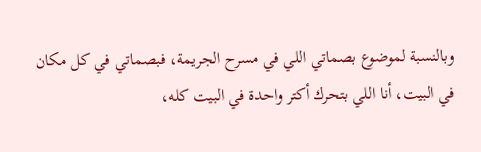وبالنسبة لموضوع بصماتي اللي في مسرح الجريمة، فبصماتي في كل مكان في البيت، أنا اللي بتحرك أكتر واحدة في البيت كله،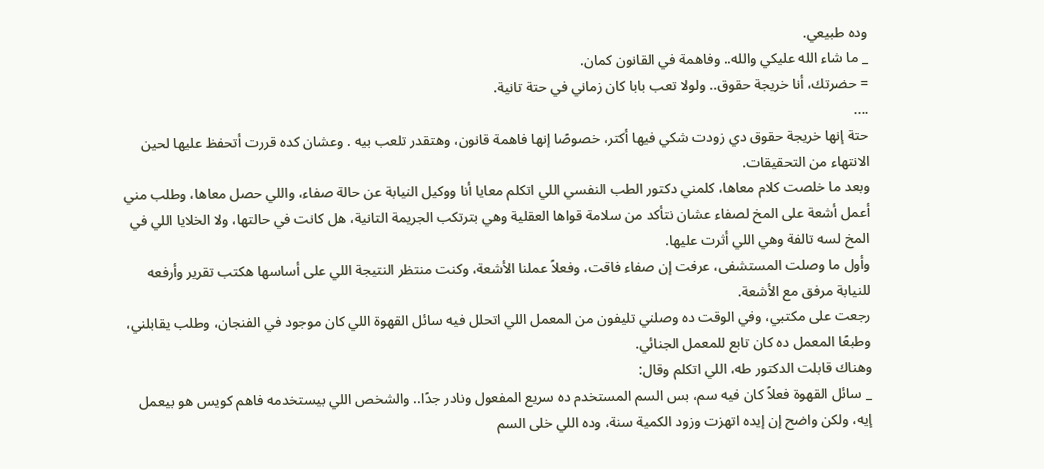وده طبيعي.
_ ما شاء الله عليكي والله.. وفاهمة في القانون كمان.
= حضرتك، أنا خريجة حقوق.. ولولا تعب بابا كان زماني في حتة تانية.
....
حتة إنها خريجة حقوق دي زودت شكي فيها أكتر، خصوصًا إنها فاهمة قانون، وهتقدر تلعب بيه . وعشان كده قررت أتحفظ عليها لحين الانتهاء من التحقيقات.
وبعد ما خلصت كلام معاها، كلمني دكتور الطب النفسي اللي اتكلم معايا أنا ووكيل النيابة عن حالة صفاء، واللي حصل معاها، وطلب مني أعمل أشعة على المخ لصفاء عشان نتأكد من سلامة قواها العقلية وهي بترتكب الجريمة التانية، هل كانت في حالتها، ولا الخلايا اللي في المخ لسه تالفة وهي اللي أثرت عليها.
وأول ما وصلت المستشفى، عرفت إن صفاء فاقت، وفعلاً عملنا الأشعة، وكنت منتظر النتيجة اللي على أساسها هكتب تقرير وأرفعه للنيابة مرفق مع الأشعة.
رجعت على مكتبي، وفي الوقت ده وصلني تليفون من المعمل اللي اتحلل فيه سائل القهوة اللي كان موجود في الفنجان، وطلب يقابلني، وطبعًا المعمل ده كان تابع للمعمل الجنائي.
وهناك قابلت الدكتور طه، اللي اتكلم وقال:
_ سائل القهوة فعلاً كان فيه سم، بس السم المستخدم ده سريع المفعول ونادر جدًا.. والشخص اللي بيستخدمه فاهم كويس هو بيعمل إيه، ولكن واضح إن إيده اتهزت وزود الكمية سنة، وده اللي خلى السم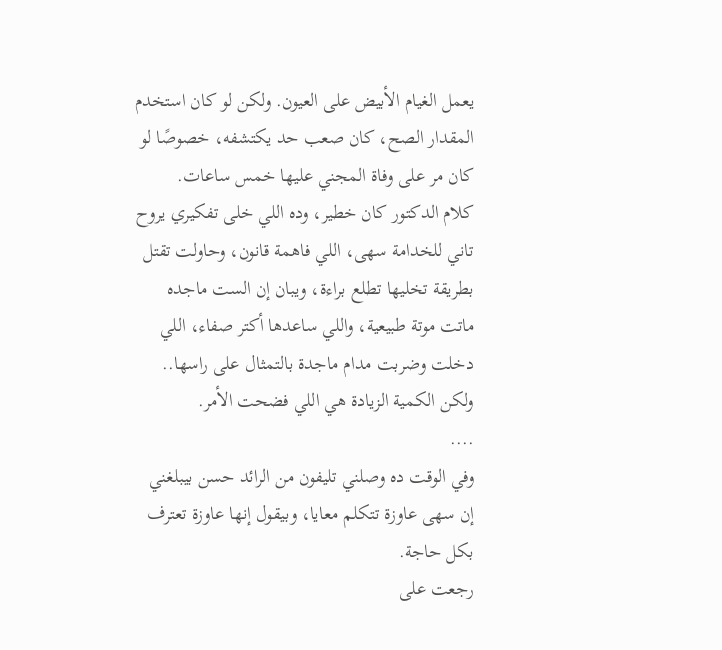يعمل الغيام الأبيض على العيون. ولكن لو كان استخدم المقدار الصح، كان صعب حد يكتشفه، خصوصًا لو كان مر على وفاة المجني عليها خمس ساعات.
كلام الدكتور كان خطير، وده اللي خلى تفكيري يروح تاني للخدامة سهى، اللي فاهمة قانون، وحاولت تقتل بطريقة تخليها تطلع براءة، ويبان إن الست ماجده ماتت موتة طبيعية، واللي ساعدها أكتر صفاء، اللي دخلت وضربت مدام ماجدة بالتمثال على راسها.. ولكن الكمية الزيادة هي اللي فضحت الأمر.
....
وفي الوقت ده وصلني تليفون من الرائد حسن بيبلغني إن سهى عاوزة تتكلم معايا، وبيقول إنها عاوزة تعترف بكل حاجة.
رجعت على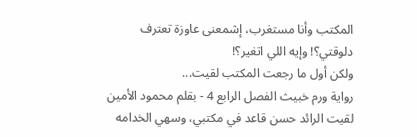المكتب وأنا مستغرب، إشمعنى عاوزة تعترف دلوقتي؟! وإيه اللي اتغير؟!
ولكن أول ما رجعت المكتب لقيت...
رواية ورم خبيث الفصل الرابع 4 - بقلم محمود الأمين
لقيت الرائد حسن قاعد في مكتبي، وسهي الخدامه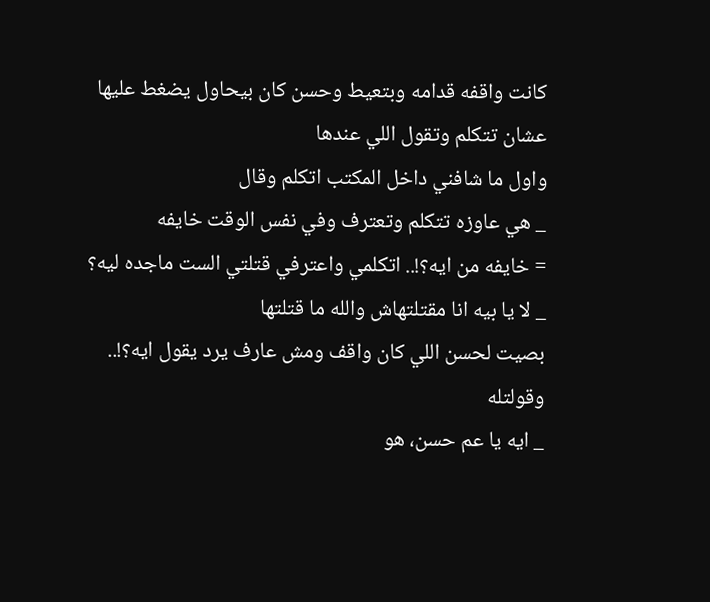كانت واقفه قدامه وبتعيط وحسن كان بيحاول يضغط عليها عشان تتكلم وتقول اللي عندها
واول ما شافني داخل المكتب اتكلم وقال
_ هي عاوزه تتكلم وتعترف وفي نفس الوقت خايفه
= خايفه من ايه؟!.. اتكلمي واعترفي قتلتي الست ماجده ليه؟
_ لا يا بيه انا مقتلتهاش والله ما قتلتها
بصيت لحسن اللي كان واقف ومش عارف يرد يقول ايه؟!.. وقولتله
_ ايه يا عم حسن، هو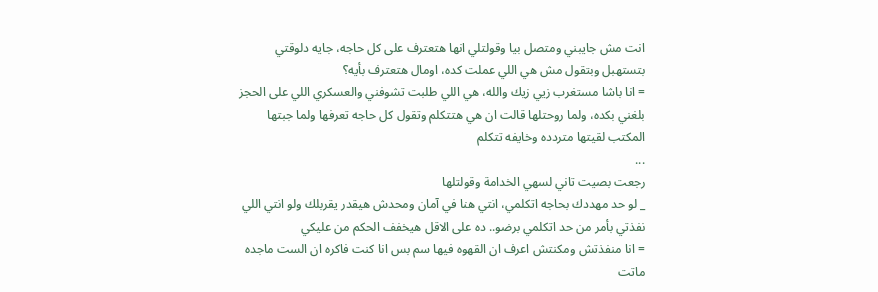انت مش جايبني ومتصل بيا وقولتلي انها هتعترف على كل حاجه، جايه دلوقتي بتستهبل وبتقول مش هي اللي عملت كده، اومال هتعترف بأيه؟
= انا باشا مستغرب زيي زيك والله، هي اللي طلبت تشوفني والعسكري اللي على الحجز بلغني بكده، ولما روحتلها قالت ان هي هتتكلم وتقول كل حاجه تعرفها ولما جبتها المكتب لقيتها متردده وخايفه تتكلم
...
رجعت بصيت تاني لسهي الخدامة وقولتلها
_ لو حد مهددك بحاجه اتكلمي، انتي هنا في آمان ومحدش هيقدر يقربلك ولو انتي اللي نفذتي بأمر من حد اتكلمي برضو.. ده على الاقل هيخفف الحكم من عليكي
= انا منفذتش ومكنتش اعرف ان القهوه فيها سم بس انا كنت فاكره ان الست ماجده ماتت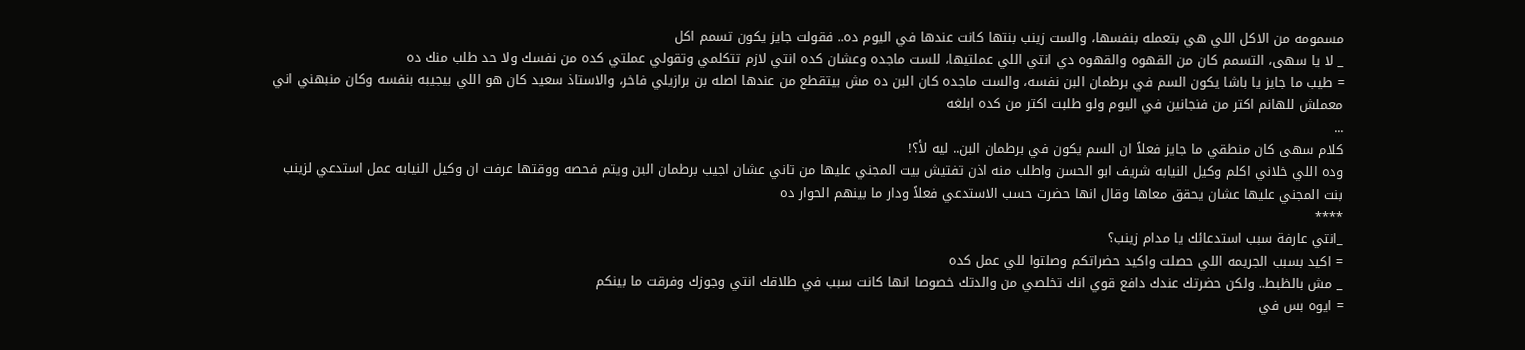مسمومه من الاكل اللي هي بتعمله بنفسها، والست زينب بنتها كانت عندها في اليوم ده.. فقولت جايز يكون تسمم اكل
_ لا يا سهى، التسمم كان من القهوه والقهوه دي انتي اللي عملتيها، للست ماجده وعشان كده انتي لازم تتكلمي وتقولي عملتي كده من نفسك ولا حد طلب منك ده
= طيب ما جايز يا باشا يكون السم في برطمان البن نفسه، والست ماجده كان البن ده مش بيتقطع من عندها اصله بن برازيلي فاخر، والاستاذ سعيد كان هو اللي بيجيبه بنفسه وكان منبهني اني معملش للهانم اكتر من فنجانين في اليوم ولو طلبت اكتر من كده ابلغه
...
كلام سهى كان منطقي ما جايز فعلاً ان السم يكون في برطمان البن.. ليه لأ؟!
وده اللي خلاني اكلم وكيل النيابه شريف ابو الحسن واطلب منه اذن تفتيش بيت المجني عليها من تاني عشان اجيب برطمان البن ويتم فحصه ووقتها عرفت ان وكيل النيابه عمل استدعي لزينب بنت المجني عليها عشان يحقق معاها وقال انها حضرت حسب الاستدعي فعلاً ودار ما بينهم الحوار ده
****
_انتي عارفة سبب استدعائك يا مدام زينب؟
= اكيد بسبب الجريمه اللي حصلت واكيد حضراتكم وصلتوا للي عمل كده
_ مش بالظبط.. ولكن حضرتك عندك دافع قوي انك تخلصي من والدتك خصوصا انها كانت سبب في طلاقك انتي وجوزك وفرقت ما بينكم
= ايوه بس في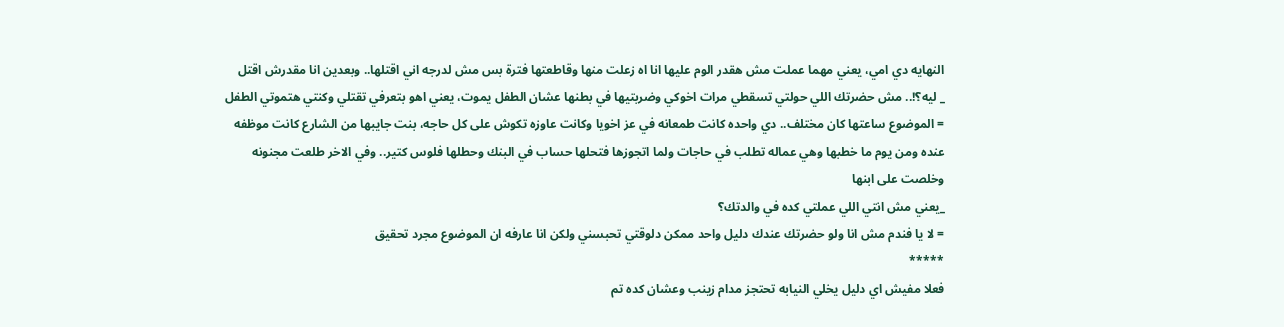النهايه دي امي، يعني مهما عملت مش هقدر الوم عليها انا اه زعلت منها وقاطعتها فترة بس مش لدرجه اني اقتلها.. وبعدين انا مقدرش اقتل
_ ليه؟!.. مش حضرتك اللي حولتي تسقطي مرات اخوكي وضربتيها في بطنها عشان الطفل يموت، يعني اهو بتعرفي تقتلي وكنتي هتموتي الطفل
= الموضوع ساعتها كان مختلف.. دي واحده كانت طمعانه في عز اخويا وكانت عاوزه تكوش على كل حاجه، بنت جايبها من الشارع كانت موظفه عنده ومن يوم ما خطبها وهي عماله تطلب في حاجات ولما اتجوزها فتحلها حساب في البنك وحطلها فلوس كتير.. وفي الاخر طلعت مجنونه وخلصت على ابنها
_يعني مش انتي اللي عملتي كده في والدتك؟
= لا يا فندم مش انا ولو حضرتك عندك دليل واحد ممكن دلوقتي تحبسني ولكن انا عارفه ان الموضوع مجرد تحقيق
*****
فعلا مفيش اي دليل يخلي النيابه تحتجز مدام زينب وعشان كده تم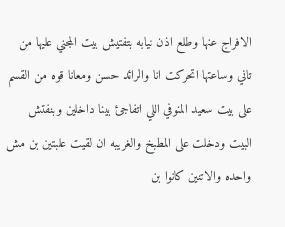الافراج عنها وطلع اذن نيابه بتفتيش بيت المجني عليها من تاني وساعتها اتحركت انا والرائد حسن ومعانا قوه من القسم على بيت سعيد المنوفي اللي اتفاجئ بينا داخلين وبنفتش البيت ودخلت على المطبخ والغريبه ان لقيت علبتين بن مش واحده والاتنين كانوا بن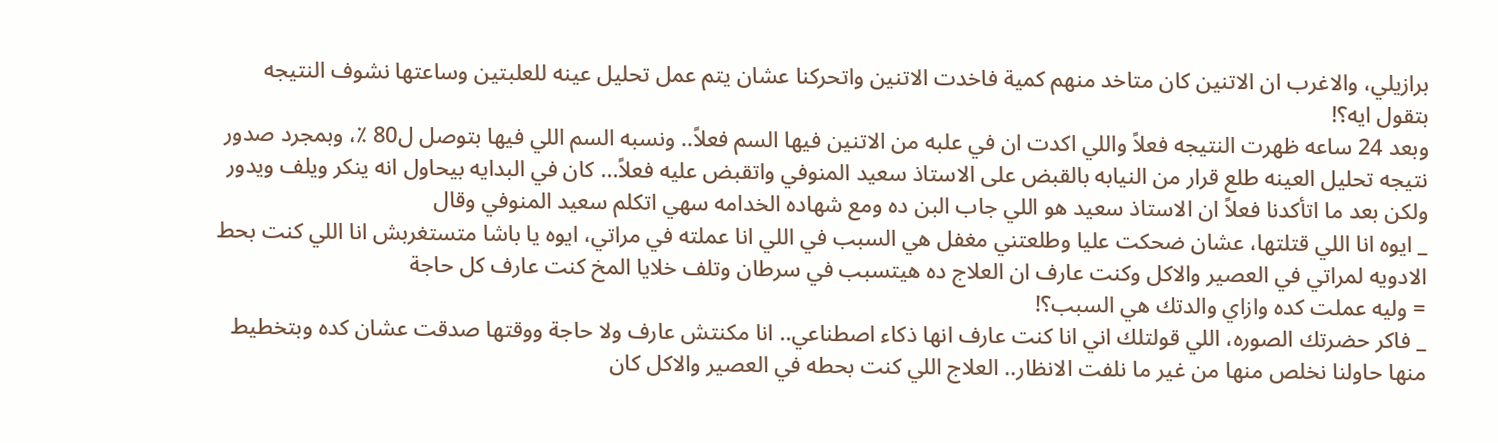برازيلي، والاغرب ان الاتنين كان متاخد منهم كمية فاخدت الاتنين واتحركنا عشان يتم عمل تحليل عينه للعلبتين وساعتها نشوف النتيجه بتقول ايه؟!
وبعد 24 ساعه ظهرت النتيجه فعلاً واللي اكدت ان في علبه من الاتنين فيها السم فعلاً.. ونسبه السم اللي فيها بتوصل ل80 ٪، وبمجرد صدور نتيجه تحليل العينه طلع قرار من النيابه بالقبض على الاستاذ سعيد المنوفي واتقبض عليه فعلاً... كان في البدايه بيحاول انه ينكر ويلف ويدور ولكن بعد ما اتأكدنا فعلاً ان الاستاذ سعيد هو اللي جاب البن ده ومع شهاده الخدامه سهي اتكلم سعيد المنوفي وقال
_ ايوه انا اللي قتلتها، عشان ضحكت عليا وطلعتني مغفل هي السبب في اللي انا عملته في مراتي، ايوه يا باشا متستغربش انا اللي كنت بحط الادويه لمراتي في العصير والاكل وكنت عارف ان العلاج ده هيتسبب في سرطان وتلف خلايا المخ كنت عارف كل حاجة
= وليه عملت كده وازاي والدتك هي السبب؟!
_ فاكر حضرتك الصوره، اللي قولتلك اني انا كنت عارف انها ذكاء اصطناعي.. انا مكنتش عارف ولا حاجة ووقتها صدقت عشان كده وبتخطيط منها حاولنا نخلص منها من غير ما نلفت الانظار.. العلاج اللي كنت بحطه في العصير والاكل كان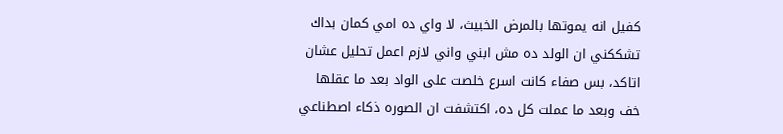كفيل انه يموتها بالمرض الخبيث، لا واي ده امي كمان بداك تشككني ان الولد ده مش ابني واني لازم اعمل تحليل عشان اتاكد، بس صفاء كانت اسرع خلصت على الواد بعد ما عقلها خف وبعد ما عملت كل ده، اكتشفت ان الصوره ذكاء اصطناعي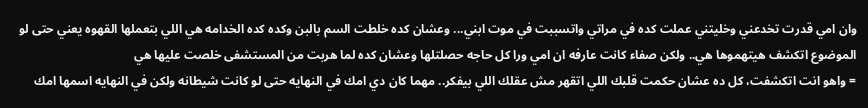وان امي قدرت تخدعني وخليتني عملت كده في مراتي واتسببت في موت ابني... وعشان كده خلطت السم بالبن وكده كده الخدامه هي اللي بتعملها القهوه يعني حتى لو الموضوع اتكشف هيتهموها هي.. ولكن صفاء كانت عارفه ان امي ورا كل حاجه حصلتلها وعشان كده لما هربت من المستشفى خلصت عليها هي
= واهو انت اتكشفت، كل ده عشان حكمت قلبك اللي اتقهر مش عقلك اللي بيفكر.. مهما كان دي امك في النهايه حتى لو كانت شيطانه ولكن في النهايه اسمها امك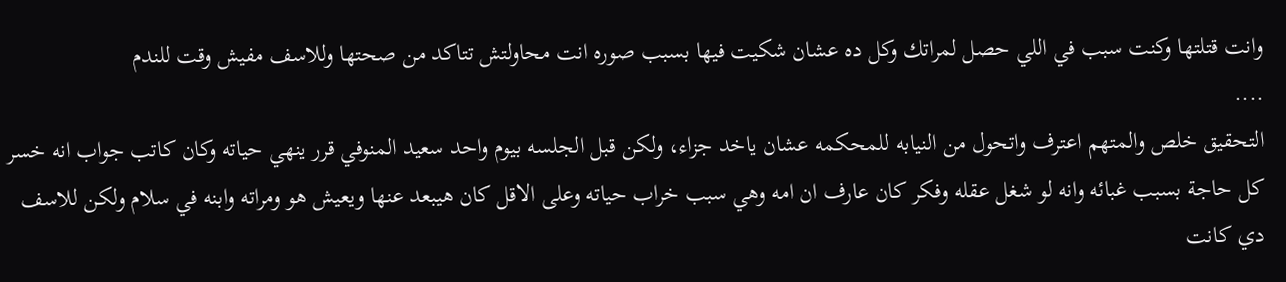وانت قتلتها وكنت سبب في اللي حصل لمراتك وكل ده عشان شكيت فيها بسبب صوره انت محاولتش تتاكد من صحتها وللاسف مفيش وقت للندم
....
التحقيق خلص والمتهم اعترف واتحول من النيابه للمحكمه عشان ياخد جزاء، ولكن قبل الجلسه بيوم واحد سعيد المنوفي قرر ينهي حياته وكان كاتب جواب انه خسر كل حاجة بسبب غبائه وانه لو شغل عقله وفكر كان عارف ان امه وهي سبب خراب حياته وعلى الاقل كان هيبعد عنها ويعيش هو ومراته وابنه في سلام ولكن للاسف دي كانت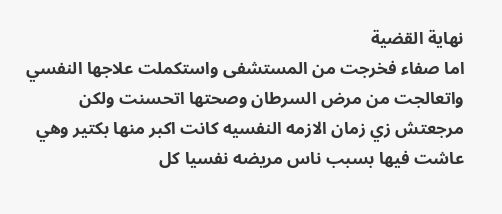نهاية القضية
اما صفاء فخرجت من المستشفى واستكملت علاجها النفسي واتعالجت من مرض السرطان وصحتها اتحسنت ولكن مرجعتش زي زمان الازمه النفسيه كانت اكبر منها بكتير وهي عاشت فيها بسبب ناس مريضه نفسيا كل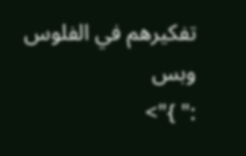تفكيرهم في الفلوس وبس
:" }">